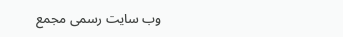وب سایت رسمی مجمع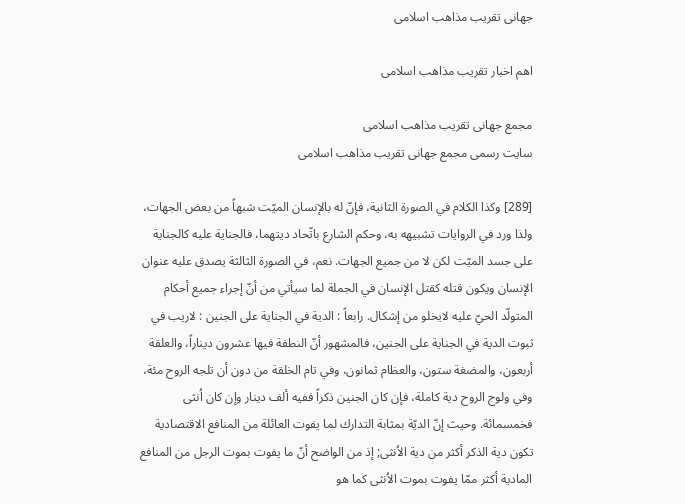جهانى تقريب مذاهب اسلامى

اهم اخبار تقریب مذاهب اسلامی

مجمع جهانى تقريب مذاهب اسلامى
سایت رسمی مجمع جهانى تقريب مذاهب اسلامى

[289] وكذا الكلام في الصورة الثانية، فإنّ له بالإنسان الميّت شبهاً من بعض الجهات، ولذا ورد في الروايات تشبيهه به، وحكم الشارع باتّحاد ديتهما، فالجناية عليه كالجناية على جسد الميّت لكن لا من جميع الجهات. نعم، في الصورة الثالثة يصدق عليه عنوان الإنسان ويكون قتله كقتل الإنسان في الجملة لما سيأتي من أنّ إجراء جميع أحكام المتولّد الحيّ عليه لايخلو من إشكال. رابعاً : الدية في الجناية على الجنين : لاريب في ثبوت الدية في الجناية على الجنين، فالمشهور أنّ النطفة فيها عشرون ديناراً، والعلقة أربعون، والمضغة ستون، والعظام ثمانون، وفي تام الخلقة من دون أن تلجه الروح مئة، وفي ولوج الروح دية كاملة، فإن كان الجنين ذكراً ففيه ألف دينار وإن كان اُنثى فخمسمائة. وحيث إنّ الديّة بمثابة التدارك لما يفوت العائلة من المنافع الاقتصادية تكون دية الذكر أكثر من دية الاُنثى; إذ من الواضح أنّ ما يفوت بموت الرجل من المنافع المادية أكثر ممّا يفوت بموت الاُنثى كما هو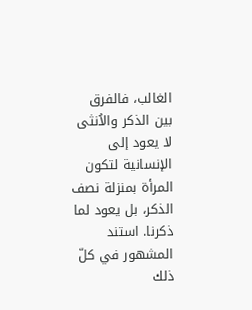الغالب، فالفرق بين الذكر والاُنثى لا يعود إلى الإنسانية لتكون المرأة بمنزلة نصف الذكر، بل يعود لما ذكرنا. استند المشهور في كلّ ذلك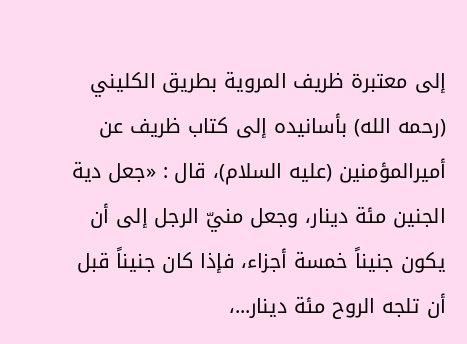إلى معتبرة ظريف المروية بطريق الكليني (رحمه الله) بأسانيده إلى كتاب ظريف عن أميرالمؤمنين (عليه السلام)، قال : «جعل دية الجنين مئة دينار، وجعل منيّ الرجل إلى أن يكون جنيناً خمسة أجزاء، فإذا كان جنيناً قبل أن تلجه الروح مئة دينار...،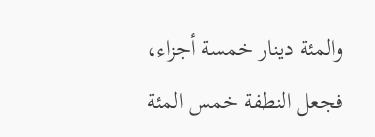والمئة دينار خمسة أجزاء، فجعل النطفة خمس المئة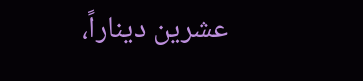عشرين ديناراً،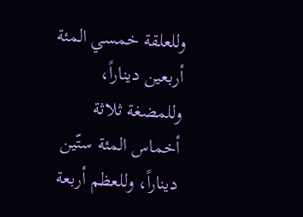وللعلقة خمسي المئة أربعين ديناراً، وللمضغة ثلاثة أخماس المئة ستّين ديناراً، وللعظم أربعة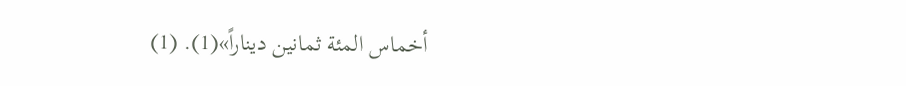أخماس المئة ثمانين ديناراً»(1). (1)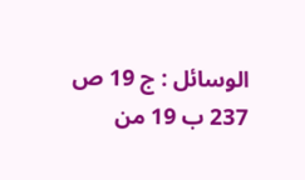الوسائل : ج 19 ص 237 ب 19 من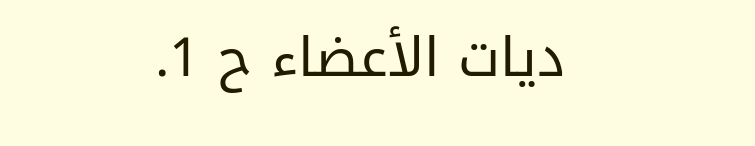ديات الأعضاء ح 1.